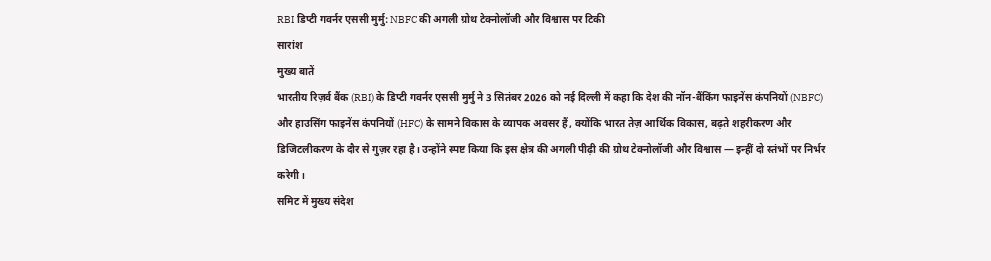RBI डिप्टी गवर्नर एससी मुर्मु: NBFC की अगली ग्रोथ टेक्नोलॉजी और विश्वास पर टिकी
सारांश
मुख्य बातें
भारतीय रिज़र्व बैंक (RBI) के डिप्टी गवर्नर एससी मुर्मु ने 3 सितंबर 2026 को नई दिल्ली में कहा कि देश की नॉन-बैंकिंग फाइनेंस कंपनियों (NBFC) और हाउसिंग फाइनेंस कंपनियों (HFC) के सामने विकास के व्यापक अवसर हैं, क्योंकि भारत तेज़ आर्थिक विकास, बढ़ते शहरीकरण और डिजिटलीकरण के दौर से गुज़र रहा है। उन्होंने स्पष्ट किया कि इस क्षेत्र की अगली पीढ़ी की ग्रोथ टेक्नोलॉजी और विश्वास — इन्हीं दो स्तंभों पर निर्भर करेगी।
समिट में मुख्य संदेश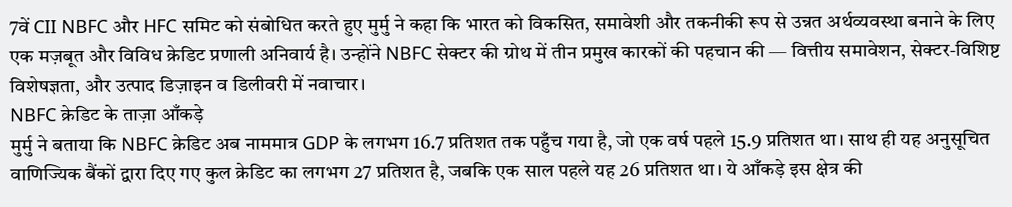7वें CII NBFC और HFC समिट को संबोधित करते हुए मुर्मु ने कहा कि भारत को विकसित, समावेशी और तकनीकी रूप से उन्नत अर्थव्यवस्था बनाने के लिए एक मज़बूत और विविध क्रेडिट प्रणाली अनिवार्य है। उन्होंने NBFC सेक्टर की ग्रोथ में तीन प्रमुख कारकों की पहचान की — वित्तीय समावेशन, सेक्टर-विशिष्ट विशेषज्ञता, और उत्पाद डिज़ाइन व डिलीवरी में नवाचार।
NBFC क्रेडिट के ताज़ा आँकड़े
मुर्मु ने बताया कि NBFC क्रेडिट अब नाममात्र GDP के लगभग 16.7 प्रतिशत तक पहुँच गया है, जो एक वर्ष पहले 15.9 प्रतिशत था। साथ ही यह अनुसूचित वाणिज्यिक बैंकों द्वारा दिए गए कुल क्रेडिट का लगभग 27 प्रतिशत है, जबकि एक साल पहले यह 26 प्रतिशत था। ये आँकड़े इस क्षेत्र की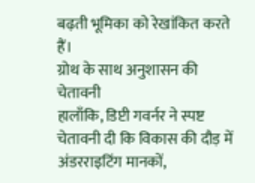बढ़ती भूमिका को रेखांकित करते हैं।
ग्रोथ के साथ अनुशासन की चेतावनी
हालाँकि, डिप्टी गवर्नर ने स्पष्ट चेतावनी दी कि विकास की दौड़ में अंडरराइटिंग मानकों,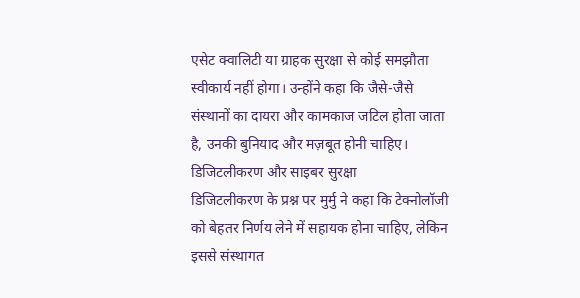एसेट क्वालिटी या ग्राहक सुरक्षा से कोई समझौता स्वीकार्य नहीं होगा। उन्होंने कहा कि जैसे-जैसे संस्थानों का दायरा और कामकाज जटिल होता जाता है, उनकी बुनियाद और मज़बूत होनी चाहिए।
डिजिटलीकरण और साइबर सुरक्षा
डिजिटलीकरण के प्रश्न पर मुर्मु ने कहा कि टेक्नोलॉजी को बेहतर निर्णय लेने में सहायक होना चाहिए, लेकिन इससे संस्थागत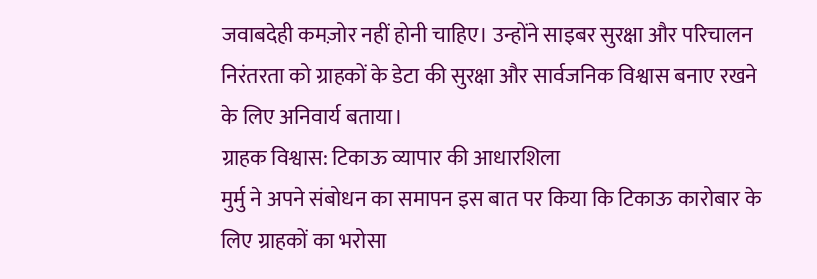जवाबदेही कमज़ोर नहीं होनी चाहिए। उन्होंने साइबर सुरक्षा और परिचालन निरंतरता को ग्राहकों के डेटा की सुरक्षा और सार्वजनिक विश्वास बनाए रखने के लिए अनिवार्य बताया।
ग्राहक विश्वास: टिकाऊ व्यापार की आधारशिला
मुर्मु ने अपने संबोधन का समापन इस बात पर किया कि टिकाऊ कारोबार के लिए ग्राहकों का भरोसा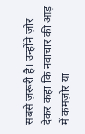सबसे ज़रूरी है। उन्होंने ज़ोर देकर कहा कि नवाचार की आड़ में कमज़ोर या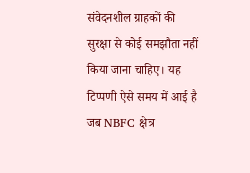संवेदनशील ग्राहकों की सुरक्षा से कोई समझौता नहीं किया जाना चाहिए। यह टिप्पणी ऐसे समय में आई है जब NBFC क्षेत्र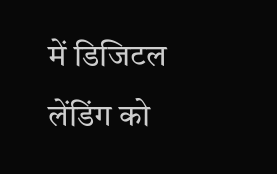में डिजिटल लेंडिंग को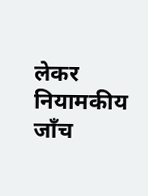लेकर नियामकीय जाँच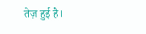तेज़ हुई है।